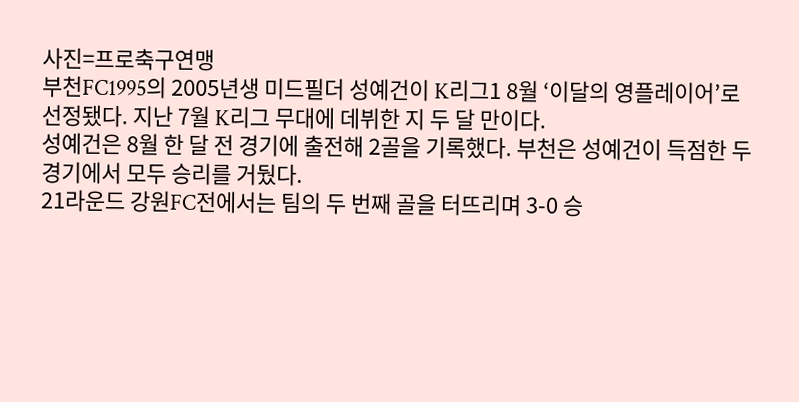사진=프로축구연맹
부천FC1995의 2005년생 미드필더 성예건이 K리그1 8월 ‘이달의 영플레이어’로 선정됐다. 지난 7월 K리그 무대에 데뷔한 지 두 달 만이다.
성예건은 8월 한 달 전 경기에 출전해 2골을 기록했다. 부천은 성예건이 득점한 두 경기에서 모두 승리를 거뒀다.
21라운드 강원FC전에서는 팀의 두 번째 골을 터뜨리며 3-0 승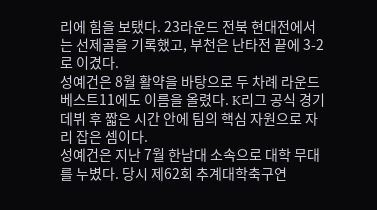리에 힘을 보탰다. 23라운드 전북 현대전에서는 선제골을 기록했고, 부천은 난타전 끝에 3-2로 이겼다.
성예건은 8월 활약을 바탕으로 두 차례 라운드 베스트11에도 이름을 올렸다. K리그 공식 경기 데뷔 후 짧은 시간 안에 팀의 핵심 자원으로 자리 잡은 셈이다.
성예건은 지난 7월 한남대 소속으로 대학 무대를 누볐다. 당시 제62회 추계대학축구연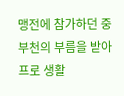맹전에 참가하던 중 부천의 부름을 받아 프로 생활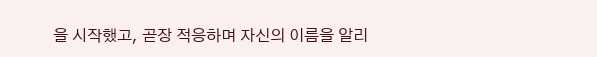을 시작했고, 곧장 적응하며 자신의 이름을 알리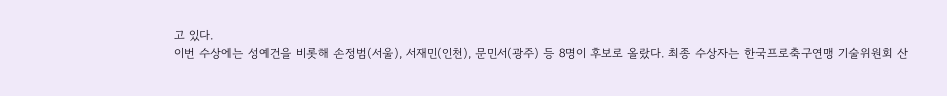고 있다.
이번 수상에는 성예건을 비롯해 손정범(서울), 서재민(인천), 문민서(광주) 등 8명이 후보로 올랐다. 최종 수상자는 한국프로축구연맹 기술위원회 산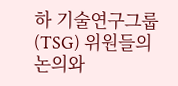하 기술연구그룹(TSG) 위원들의 논의와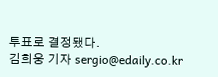투표로 결정됐다.
김희웅 기자 sergio@edaily.co.kr